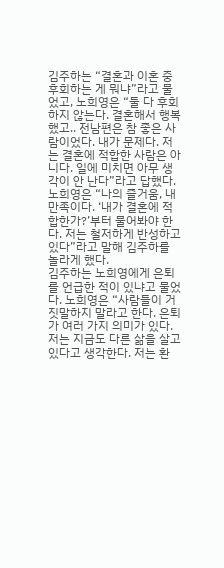김주하는 “결혼과 이혼 중 후회하는 게 뭐냐”라고 물었고, 노희영은 “둘 다 후회하지 않는다. 결혼해서 행복했고.. 전남편은 참 좋은 사람이었다. 내가 문제다. 저는 결혼에 적합한 사람은 아니다. 일에 미치면 아무 생각이 안 난다”라고 답했다.
노희영은 “나의 즐거움, 내 만족이다. ‘내가 결혼에 적합한가?’부터 물어봐야 한다. 저는 철저하게 반성하고 있다”라고 말해 김주하를 놀라게 했다.
김주하는 노희영에게 은퇴를 언급한 적이 있냐고 물었다. 노희영은 “사람들이 거짓말하지 말라고 한다. 은퇴가 여러 가지 의미가 있다. 저는 지금도 다른 삶을 살고 있다고 생각한다. 저는 환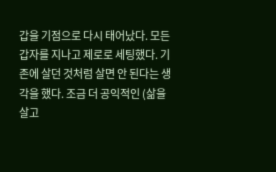갑을 기점으로 다시 태어났다. 모든 갑자를 지나고 제로로 세팅했다. 기존에 살던 것처럼 살면 안 된다는 생각을 했다. 조금 더 공익적인 (삶을 살고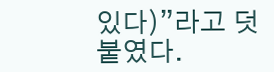있다)”라고 덧붙였다.